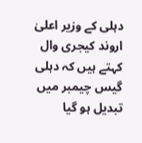دہلی کے وزیر اعلیٰ اروند کیجری وال کہتے ہیں کہ دہلی گیس چیمبر میں تبدیل ہو گیا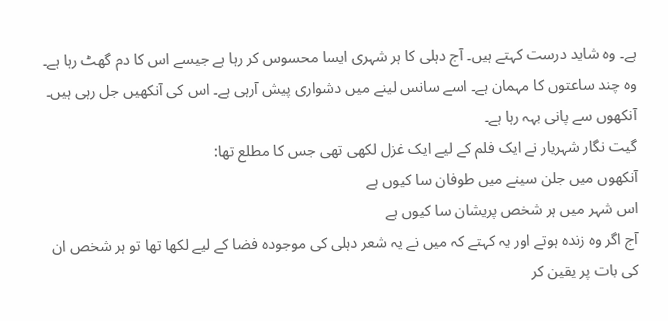ہے۔ وہ شاید درست کہتے ہیں۔ آج دہلی کا ہر شہری ایسا محسوس کر رہا ہے جیسے اس کا دم گھٹ رہا ہے۔ وہ چند ساعتوں کا مہمان ہے۔ اسے سانس لینے میں دشواری پیش آرہی ہے۔ اس کی آنکھیں جل رہی ہیں۔ آنکھوں سے پانی بہہ رہا ہے۔
گیت نگار شہریار نے ایک فلم کے لیے ایک غزل لکھی تھی جس کا مطلع تھا:
آنکھوں میں جلن سینے میں طوفان سا کیوں ہے
اس شہر میں ہر شخص پریشان سا کیوں ہے
آج اگر وہ زندہ ہوتے اور یہ کہتے کہ میں نے یہ شعر دہلی کی موجودہ فضا کے لیے لکھا تھا تو ہر شخص ان کی بات پر یقین کر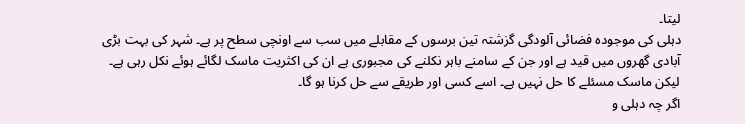لیتا۔
دہلی کی موجودہ فضائی آلودگی گزشتہ تین برسوں کے مقابلے میں سب سے اونچی سطح پر ہے۔ شہر کی بہت بڑی آبادی گھروں میں قید ہے اور جن کے سامنے باہر نکلنے کی مجبوری ہے ان کی اکثریت ماسک لگائے ہوئے نکل رہی ہے۔
لیکن ماسک مسئلے کا حل نہیں ہے۔ اسے کسی اور طریقے سے حل کرنا ہو گا۔
اگر چہ دہلی و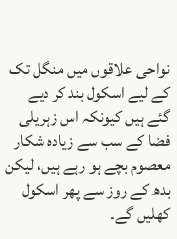نواحی علاقوں میں منگل تک کے لیے اسکول بند کر دیے گئے ہیں کیونکہ اس زہریلی فضا کے سب سے زیادہ شکار معصوم بچے ہو رہے ہیں، لیکن بدھ کے روز سے پھر اسکول کھلیں گے۔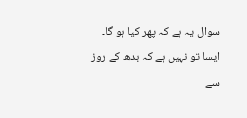سوال یہ ہے کہ پھر کیا ہو گا۔
ایسا تو نہیں ہے کہ بدھ کے روز سے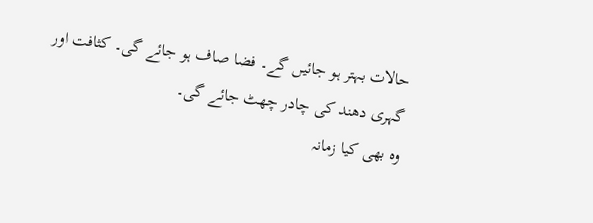حالات بہتر ہو جائیں گے۔ فضا صاف ہو جائے گی۔ کثافت اور گہری دھند کی چادر چھٹ جائے گی۔
وہ بھی کیا زمانہ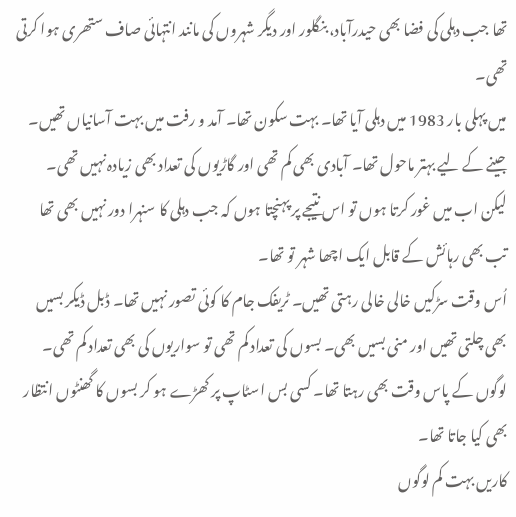تھا جب دہلی کی فضا بھی حیدرآباد، بنگلور اور دیگر شہروں کی مانند انتہائی صاف ستھری ہوا کرتی تھی۔
میں پہلی بار 1983 میں دہلی آیا تھا۔ بہت سکون تھا۔ آمد و رفت میں بہت آسانیاں تھیں۔ جینے کے لیے بہتر ماحول تھا۔ آبادی بھی کم تھی اور گاڑیوں کی تعداد بھی زیادہ نہیں تھی۔
لیکن اب میں غور کرتا ہوں تو اس نتیجے پر پہنچتا ہوں کہ جب دہلی کا سنہرا دور نہیں بھی تھا تب بھی رہائش کے قابل ایک اچھا شہر تو تھا۔
اُس وقت سڑکیں خالی خالی رہتی تھیں۔ ٹریفک جام کا کوئی تصور نہیں تھا۔ ڈبل ڈیکر بسیں بھی چلتی تھیں اور منی بسیں بھی۔ بسوں کی تعداد کم تھی تو سواریوں کی بھی تعداد کم تھی۔ لوگوں کے پاس وقت بھی رہتا تھا۔ کسی بس اسٹاپ پر کھڑے ہو کر بسوں کا گھنٹوں انتظار بھی کیا جاتا تھا۔
کاریں بہت کم لوگوں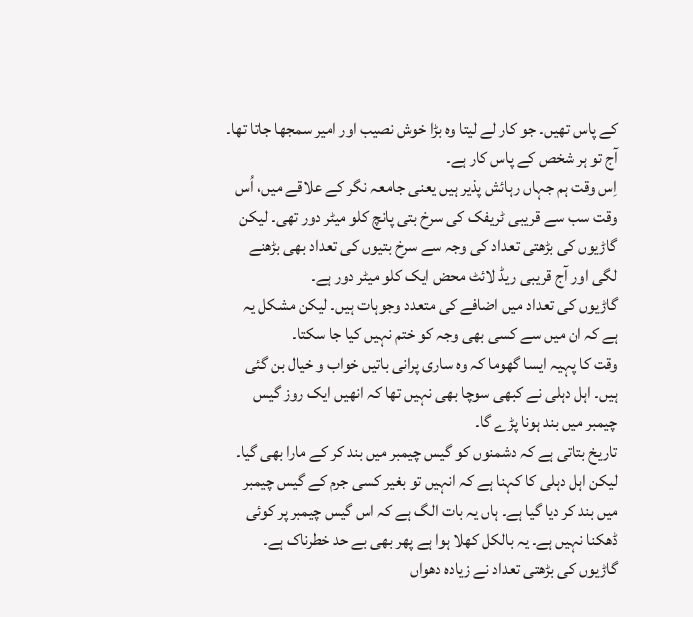کے پاس تھیں۔ جو کار لے لیتا وہ بڑا خوش نصیب اور امیر سمجھا جاتا تھا۔ آج تو ہر شخص کے پاس کار ہے۔
اِس وقت ہم جہاں رہائش پذیر ہیں یعنی جامعہ نگر کے علاقے میں، اُس وقت سب سے قریبی ٹریفک کی سرخ بتی پانچ کلو میٹر دور تھی۔ لیکن گاڑیوں کی بڑھتی تعداد کی وجہ سے سرخ بتیوں کی تعداد بھی بڑھنے لگی اور آج قریبی ریڈ لائٹ محض ایک کلو میٹر دور ہے۔
گاڑیوں کی تعداد میں اضافے کی متعدد وجوہات ہیں۔ لیکن مشکل یہ ہے کہ ان میں سے کسی بھی وجہ کو ختم نہیں کیا جا سکتا۔
وقت کا پہیہ ایسا گھوما کہ وہ ساری پرانی باتیں خواب و خیال بن گئی ہیں۔ اہل دہلی نے کبھی سوچا بھی نہیں تھا کہ انھیں ایک روز گیس چیمبر میں بند ہونا پڑے گا۔
تاریخ بتاتی ہے کہ دشمنوں کو گیس چیمبر میں بند کر کے مارا بھی گیا۔ لیکن اہل دہلی کا کہنا ہے کہ انہیں تو بغیر کسی جرم کے گیس چیمبر میں بند کر دیا گیا ہے۔ ہاں یہ بات الگ ہے کہ اس گیس چیمبر پر کوئی ڈھکنا نہیں ہے۔ یہ بالکل کھلا ہوا ہے پھر بھی بے حد خطرناک ہے۔
گاڑیوں کی بڑھتی تعداد نے زیادہ دھواں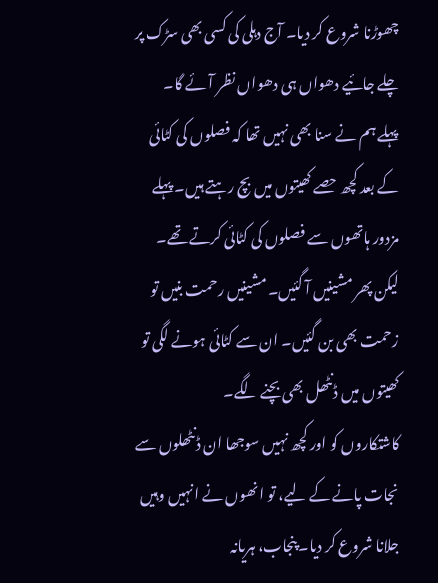چھوڑنا شروع کر دیا۔ آج دہلی کی کسی بھی سڑک پر چلے جائیے دھواں ہی دھواں نظر آئے گا۔
پہلے ہم نے سنا بھی نہیں تھا کہ فصلوں کی کٹائی کے بعد کچھ حصے کھیتوں میں بچ رہتے ہیں۔ پہلے مزدور ہاتھوں سے فصلوں کی کٹائی کرتے تھے۔ لیکن پھر مشینیں آ گئیں۔ مشینیں رحمت بنیں تو زحمت بھی بن گئیں۔ ان سے کٹائی ہونے لگی تو کھیتوں میں ڈنٹھل بھی بچنے لگے۔
کاشتکاروں کو اور کچھ نہیں سوجھا ان ڈنٹھلوں سے نجات پانے کے لیے، تو انھوں نے انہیں وہیں جلانا شروع کر دیا۔ پنجاب، ہریانہ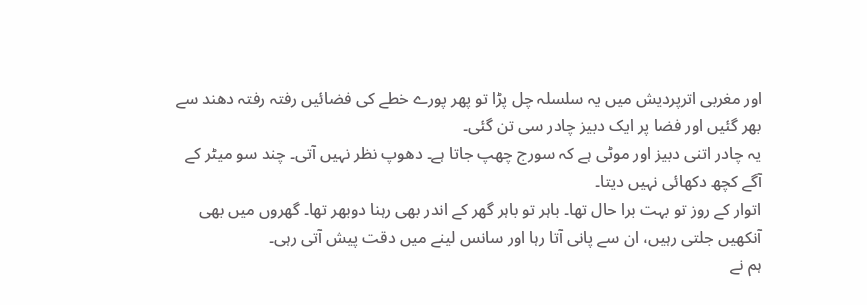اور مغربی اترپردیش میں یہ سلسلہ چل پڑا تو پھر پورے خطے کی فضائیں رفتہ رفتہ دھند سے بھر گئیں اور فضا پر ایک دبیز چادر سی تن گئی۔
یہ چادر اتنی دبیز اور موٹی ہے کہ سورج چھپ جاتا ہے۔ دھوپ نظر نہیں آتی۔ چند سو میٹر کے آگے کچھ دکھائی نہیں دیتا۔
اتوار کے روز تو بہت برا حال تھا۔ باہر تو باہر گھر کے اندر بھی رہنا دوبھر تھا۔ گھروں میں بھی آنکھیں جلتی رہیں، ان سے پانی آتا رہا اور سانس لینے میں دقت پیش آتی رہی۔
ہم نے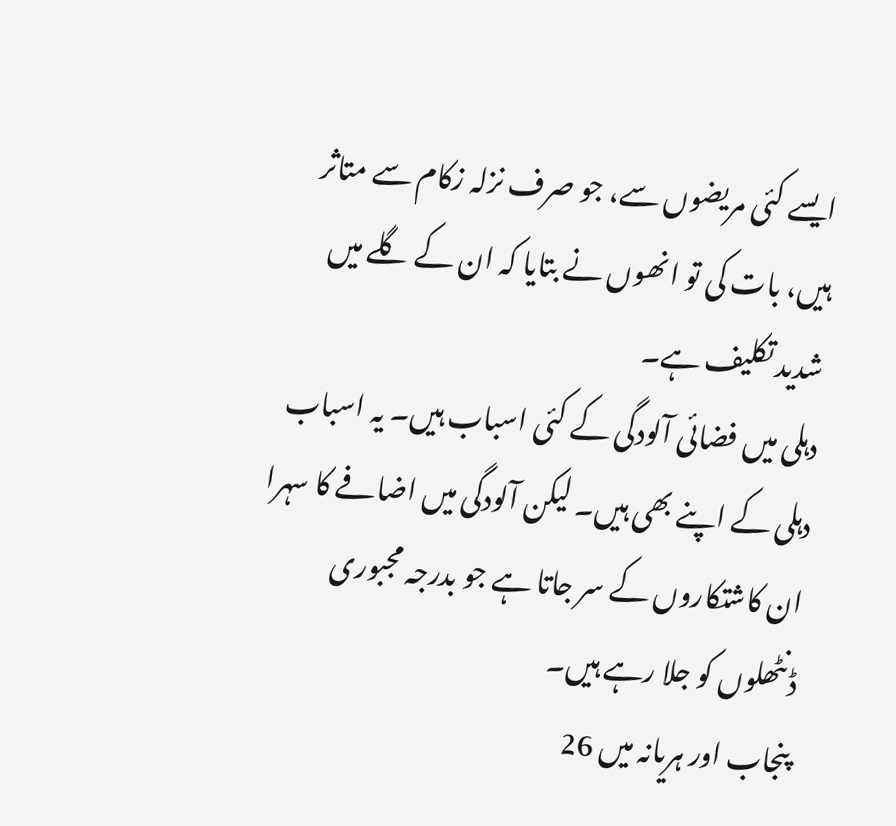ایسے کئی مریضوں سے، جو صرف نزلہ زکام سے متاثر ہیں، بات کی تو انھوں نے بتایا کہ ان کے گلے میں شدید تکلیف ہے۔
دہلی میں فضائی آلودگی کے کئی اسباب ہیں۔ یہ اسباب دہلی کے اپنے بھی ہیں۔ لیکن آلودگی میں اضافے کا سہرا ان کاشتکاروں کے سر جاتا ہے جو بدرجہ مجبوری ڈنٹھلوں کو جلا رہے ہیں۔
پنجاب اور ہریانہ میں 26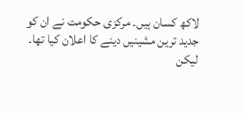لاکھ کسان ہیں۔ مرکزی حکومت نے ان کو جدید ترین مشینیں دینے کا اعلان کیا تھا۔ لیکن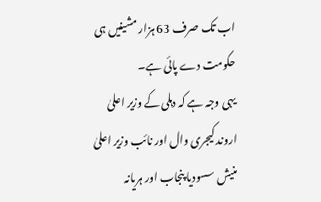اب تک صرف 63 ہزار مشینیں ہی حکومت دے پائی ہے۔
یہی وجہ ہے کہ دہلی کے وزیر اعلیٰ اروند کیجری وال اور نائب وزیر اعلیٰ منیش سسودیا پنجاب اور ہریانہ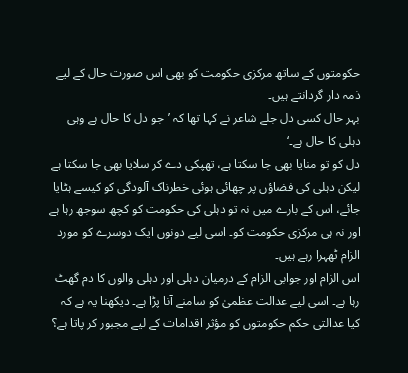حکومتوں کے ساتھ مرکزی حکومت کو بھی اس صورت حال کے لیے ذمہ دار گردانتے ہیں۔
بہر حال کسی دل جلے شاعر نے کہا تھا کہ ’جو دل کا حال ہے وہی دہلی کا حال ہے۔‘
دل کو تو منایا بھی جا سکتا ہے، تھپکی دے کر سلایا بھی جا سکتا ہے لیکن دہلی کی فضاؤں پر چھائی ہوئی خطرناک آلودگی کو کیسے ہٹایا جائے، اس کے بارے میں نہ تو دہلی کی حکومت کو کچھ سوجھ رہا ہے اور نہ ہی مرکزی حکومت کو۔ اسی لیے دونوں ایک دوسرے کو مورد الزام ٹھہرا رہے ہیں۔
اس الزام اور جوابی الزام کے درمیان دہلی اور دہلی والوں کا دم گھٹ رہا ہے۔ اسی لیے عدالت عظمیٰ کو سامنے آنا پڑا ہے۔ دیکھنا یہ ہے کہ کیا عدالتی حکم حکومتوں کو مؤثر اقدامات کے لیے مجبور کر پاتا ہے؟